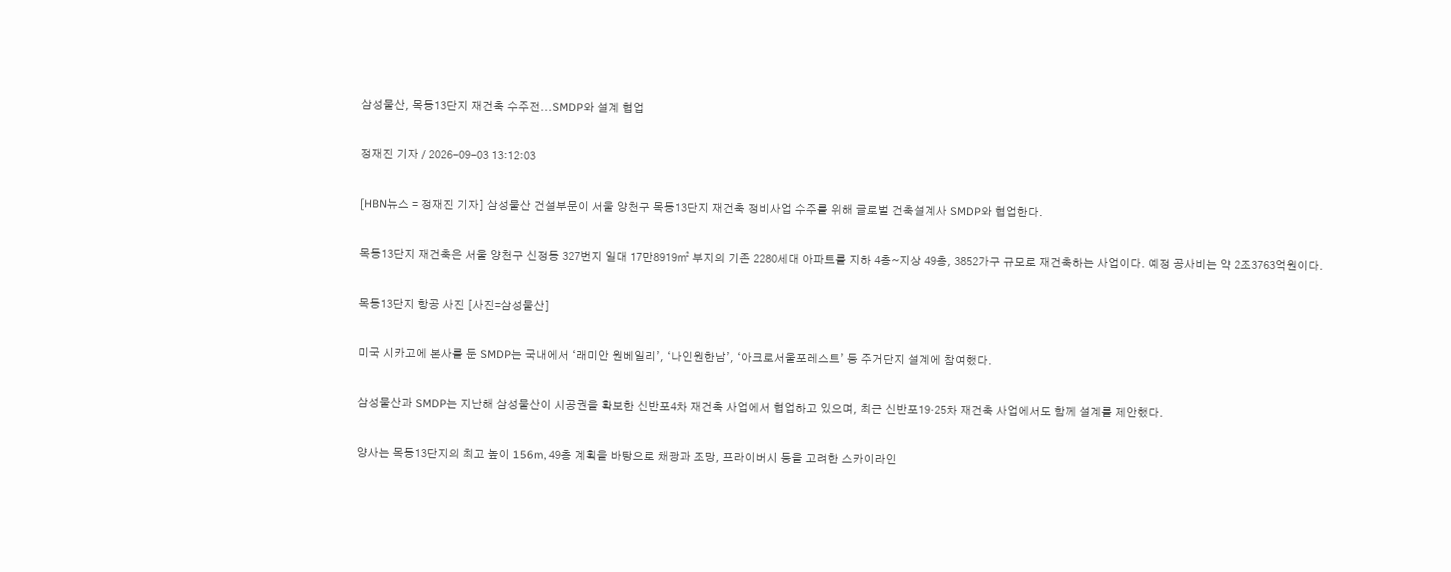삼성물산, 목동13단지 재건축 수주전...SMDP와 설계 협업

정재진 기자 / 2026-09-03 13:12:03

[HBN뉴스 = 정재진 기자] 삼성물산 건설부문이 서울 양천구 목동13단지 재건축 정비사업 수주를 위해 글로벌 건축설계사 SMDP와 협업한다.

목동13단지 재건축은 서울 양천구 신정동 327번지 일대 17만8919㎡ 부지의 기존 2280세대 아파트를 지하 4층~지상 49층, 3852가구 규모로 재건축하는 사업이다. 예정 공사비는 약 2조3763억원이다.

목동13단지 항공 사진 [사진=삼성물산]

미국 시카고에 본사를 둔 SMDP는 국내에서 ‘래미안 원베일리’, ‘나인원한남’, ‘아크로서울포레스트’ 등 주거단지 설계에 참여했다.

삼성물산과 SMDP는 지난해 삼성물산이 시공권을 확보한 신반포4차 재건축 사업에서 협업하고 있으며, 최근 신반포19·25차 재건축 사업에서도 함께 설계를 제안했다.

양사는 목동13단지의 최고 높이 156m, 49층 계획을 바탕으로 채광과 조망, 프라이버시 등을 고려한 스카이라인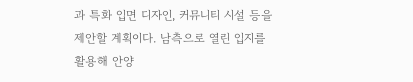과 특화 입면 디자인, 커뮤니티 시설 등을 제안할 계획이다. 남측으로 열린 입지를 활용해 안양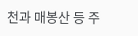천과 매봉산 등 주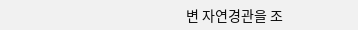변 자연경관을 조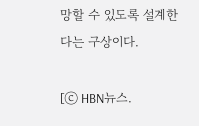망할 수 있도록 설계한다는 구상이다.

[ⓒ HBN뉴스.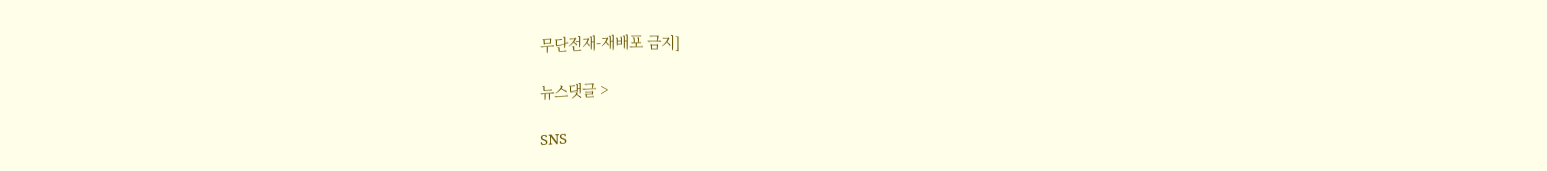무단전재-재배포 금지]

뉴스댓글 >

SNS